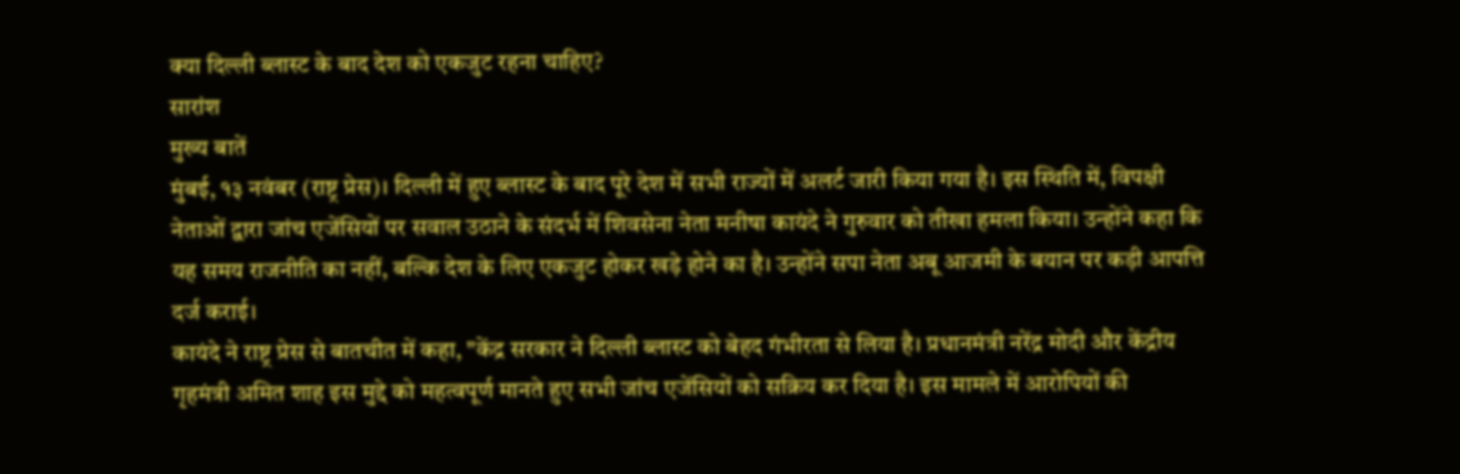क्या दिल्ली ब्लास्ट के बाद देश को एकजुट रहना चाहिए?
सारांश
मुख्य बातें
मुंबई, १३ नवंबर (राष्ट्र प्रेस)। दिल्ली में हुए ब्लास्ट के बाद पूरे देश में सभी राज्यों में अलर्ट जारी किया गया है। इस स्थिति में, विपक्षी नेताओं द्वारा जांच एजेंसियों पर सवाल उठाने के संदर्भ में शिवसेना नेता मनीषा कायंदे ने गुरुवार को तीखा हमला किया। उन्होंने कहा कि यह समय राजनीति का नहीं, बल्कि देश के लिए एकजुट होकर खड़े होने का है। उन्होंने सपा नेता अबू आजमी के बयान पर कड़ी आपत्ति दर्ज कराई।
कायंदे ने राष्ट्र प्रेस से बातचीत में कहा, "केंद्र सरकार ने दिल्ली ब्लास्ट को बेहद गंभीरता से लिया है। प्रधानमंत्री नरेंद्र मोदी और केंद्रीय गृहमंत्री अमित शाह इस मुद्दे को महत्वपूर्ण मानते हुए सभी जांच एजेंसियों को सक्रिय कर दिया है। इस मामले में आरोपियों की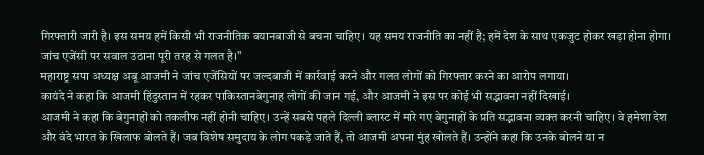गिरफ्तारी जारी है। इस समय हमें किसी भी राजनीतिक बयानबाजी से बचना चाहिए। यह समय राजनीति का नहीं है; हमें देश के साथ एकजुट होकर खड़ा होना होगा। जांच एजेंसी पर सवाल उठाना पूरी तरह से गलत है।"
महाराष्ट्र सपा अध्यक्ष अबू आजमी ने जांच एजेंसियों पर जल्दबाजी में कार्रवाई करने और गलत लोगों को गिरफ्तार करने का आरोप लगाया।
कायंदे ने कहा कि आजमी हिंदुस्तान में रहकर पाकिस्तानबेगुनाह लोगों की जान गई, और आजमी ने इस पर कोई भी सद्भावना नहीं दिखाई।
आजमी ने कहा कि बेगुनाहों को तकलीफ नहीं होनी चाहिए। उन्हें सबसे पहले दिल्ली ब्लास्ट में मारे गए बेगुनाहों के प्रति सद्भावना व्यक्त करनी चाहिए। वे हमेशा देश और वंदे भारत के खिलाफ बोलते हैं। जब विशेष समुदाय के लोग पकड़े जाते हैं, तो आजमी अपना मुंह खोलते हैं। उन्होंने कहा कि उनके बोलने या न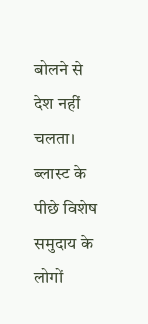बोलने से देश नहीं चलता।
ब्लास्ट के पीछे विशेष समुदाय के लोगों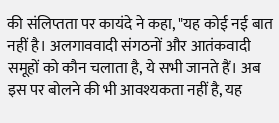की संलिप्तता पर कायंदे ने कहा, "यह कोई नई बात नहीं है। अलगाववादी संगठनों और आतंकवादी समूहों को कौन चलाता है, ये सभी जानते हैं। अब इस पर बोलने की भी आवश्यकता नहीं है, यह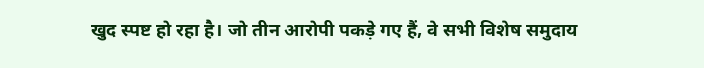खुद स्पष्ट हो रहा है। जो तीन आरोपी पकड़े गए हैं, वे सभी विशेष समुदाय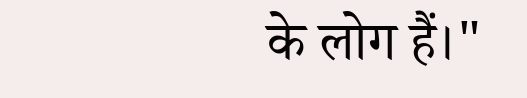के लोग हैं।"